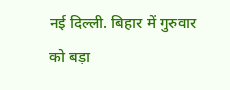नई दिल्ली. बिहार में गुरुवार को बड़ा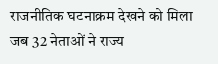राजनीतिक घटनाक्रम देखने को मिला जब 32 नेताओं ने राज्य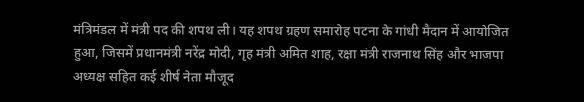मंत्रिमंडल में मंत्री पद की शपथ ली। यह शपथ ग्रहण समारोह पटना के गांधी मैदान में आयोजित हुआ, जिसमें प्रधानमंत्री नरेंद्र मोदी, गृह मंत्री अमित शाह, रक्षा मंत्री राजनाथ सिंह और भाजपा अध्यक्ष सहित कई शीर्ष नेता मौजूद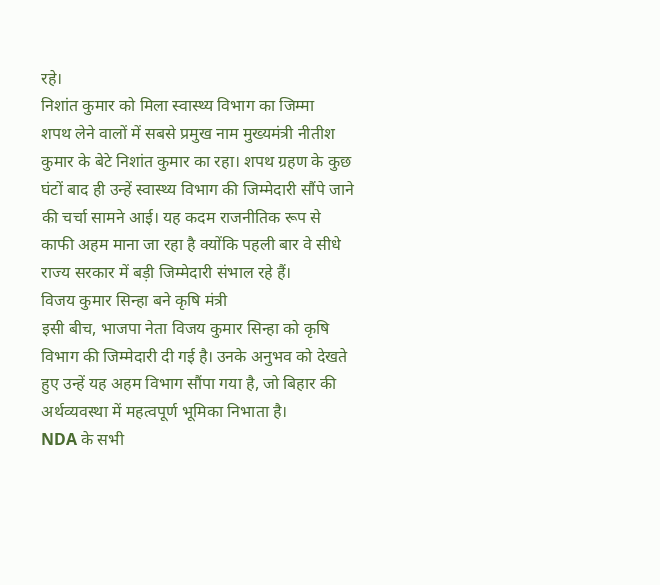रहे।
निशांत कुमार को मिला स्वास्थ्य विभाग का जिम्मा
शपथ लेने वालों में सबसे प्रमुख नाम मुख्यमंत्री नीतीश कुमार के बेटे निशांत कुमार का रहा। शपथ ग्रहण के कुछ घंटों बाद ही उन्हें स्वास्थ्य विभाग की जिम्मेदारी सौंपे जाने की चर्चा सामने आई। यह कदम राजनीतिक रूप से काफी अहम माना जा रहा है क्योंकि पहली बार वे सीधे राज्य सरकार में बड़ी जिम्मेदारी संभाल रहे हैं।
विजय कुमार सिन्हा बने कृषि मंत्री
इसी बीच, भाजपा नेता विजय कुमार सिन्हा को कृषि विभाग की जिम्मेदारी दी गई है। उनके अनुभव को देखते हुए उन्हें यह अहम विभाग सौंपा गया है, जो बिहार की अर्थव्यवस्था में महत्वपूर्ण भूमिका निभाता है।
NDA के सभी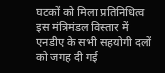घटकों को मिला प्रतिनिधित्व
इस मंत्रिमंडल विस्तार में एनडीए के सभी सहयोगी दलों को जगह दी गई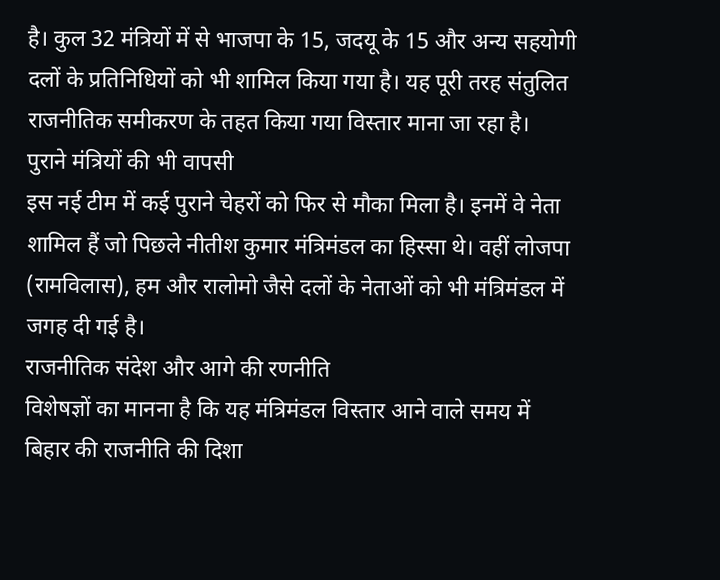है। कुल 32 मंत्रियों में से भाजपा के 15, जदयू के 15 और अन्य सहयोगी दलों के प्रतिनिधियों को भी शामिल किया गया है। यह पूरी तरह संतुलित राजनीतिक समीकरण के तहत किया गया विस्तार माना जा रहा है।
पुराने मंत्रियों की भी वापसी
इस नई टीम में कई पुराने चेहरों को फिर से मौका मिला है। इनमें वे नेता शामिल हैं जो पिछले नीतीश कुमार मंत्रिमंडल का हिस्सा थे। वहीं लोजपा (रामविलास), हम और रालोमो जैसे दलों के नेताओं को भी मंत्रिमंडल में जगह दी गई है।
राजनीतिक संदेश और आगे की रणनीति
विशेषज्ञों का मानना है कि यह मंत्रिमंडल विस्तार आने वाले समय में बिहार की राजनीति की दिशा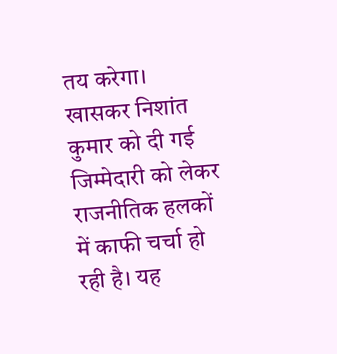तय करेगा। खासकर निशांत कुमार को दी गई जिम्मेदारी को लेकर राजनीतिक हलकों में काफी चर्चा हो रही है। यह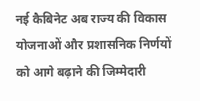नई कैबिनेट अब राज्य की विकास योजनाओं और प्रशासनिक निर्णयों को आगे बढ़ाने की जिम्मेदारी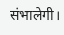संभालेगी।